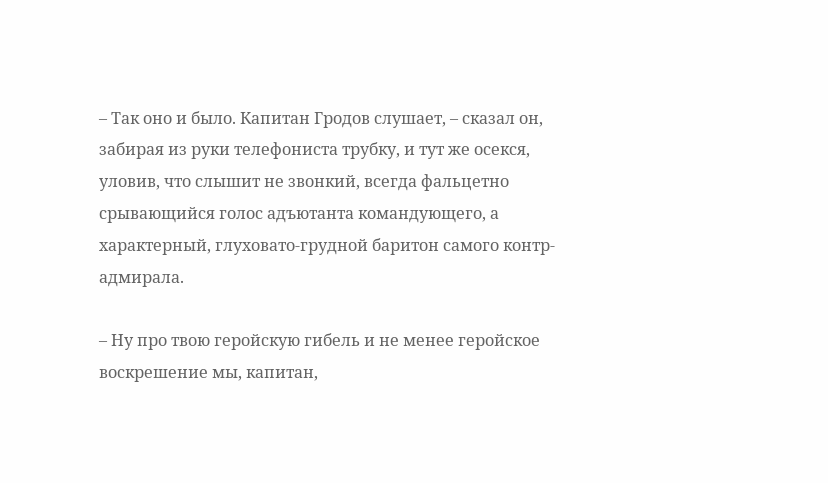– Так оно и было. Капитан Гродов слушает, – сказал он, забирая из руки телефониста трубку, и тут же осекся, уловив, что слышит не звонкий, всегда фальцетно срывающийся голос адъютанта командующего, а характерный, глуховато-грудной баритон самого контр-адмирала.

– Ну про твою геройскую гибель и не менее геройское воскрешение мы, капитан,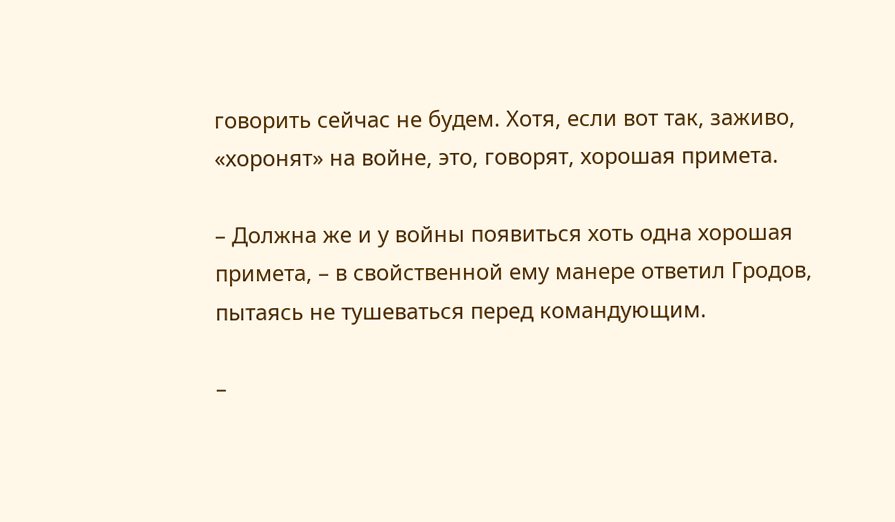говорить сейчас не будем. Хотя, если вот так, заживо, «хоронят» на войне, это, говорят, хорошая примета.

– Должна же и у войны появиться хоть одна хорошая примета, – в свойственной ему манере ответил Гродов, пытаясь не тушеваться перед командующим.

–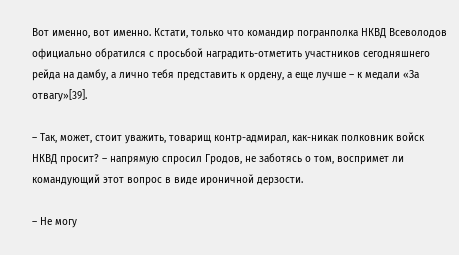Вот именно, вот именно. Кстати, только что командир погранполка НКВД Всеволодов официально обратился с просьбой наградить-отметить участников сегодняшнего рейда на дамбу, а лично тебя представить к ордену, а еще лучше – к медали «За отвагу»[39].

– Так, может, стоит уважить, товарищ контр-адмирал, как-никак полковник войск НКВД просит? – напрямую спросил Гродов, не заботясь о том, воспримет ли командующий этот вопрос в виде ироничной дерзости.

– Не могу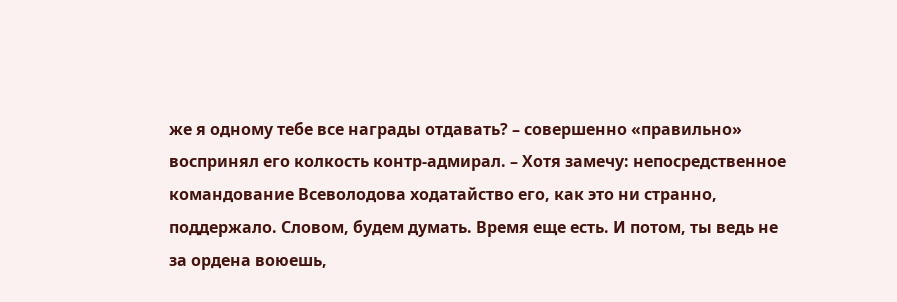же я одному тебе все награды отдавать? – совершенно «правильно» воспринял его колкость контр-адмирал. – Хотя замечу: непосредственное командование Всеволодова ходатайство его, как это ни странно, поддержало. Словом, будем думать. Время еще есть. И потом, ты ведь не за ордена воюешь,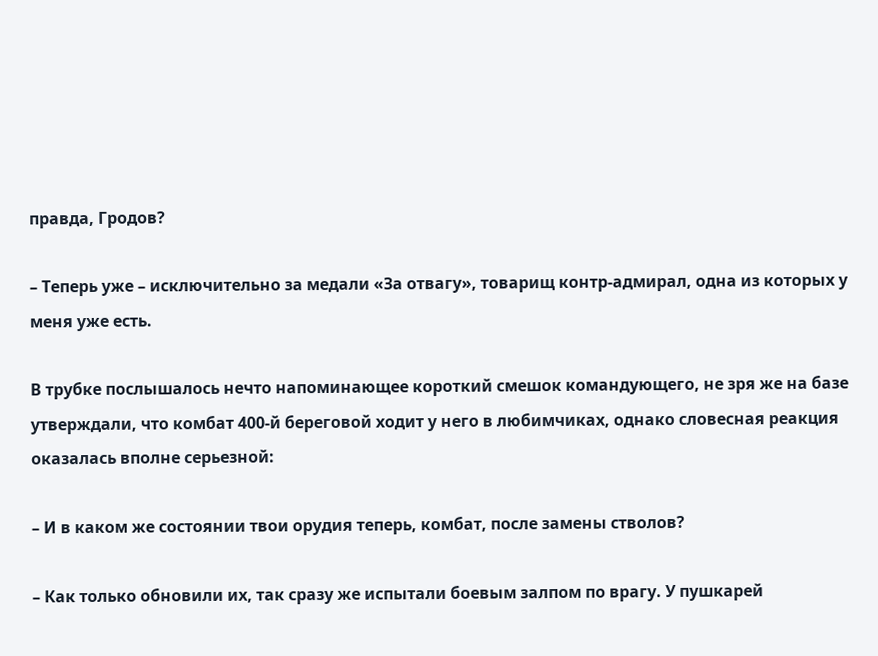правда, Гродов?

– Теперь уже – исключительно за медали «За отвагу», товарищ контр-адмирал, одна из которых у меня уже есть.

В трубке послышалось нечто напоминающее короткий смешок командующего, не зря же на базе утверждали, что комбат 400-й береговой ходит у него в любимчиках, однако словесная реакция оказалась вполне серьезной:

– И в каком же состоянии твои орудия теперь, комбат, после замены стволов?

– Как только обновили их, так сразу же испытали боевым залпом по врагу. У пушкарей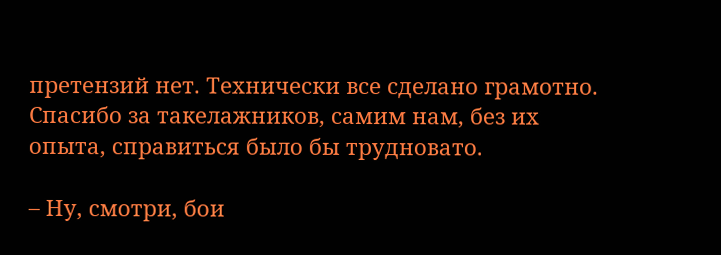претензий нет. Технически все сделано грамотно. Спасибо за такелажников, самим нам, без их опыта, справиться было бы трудновато.

– Ну, смотри, бои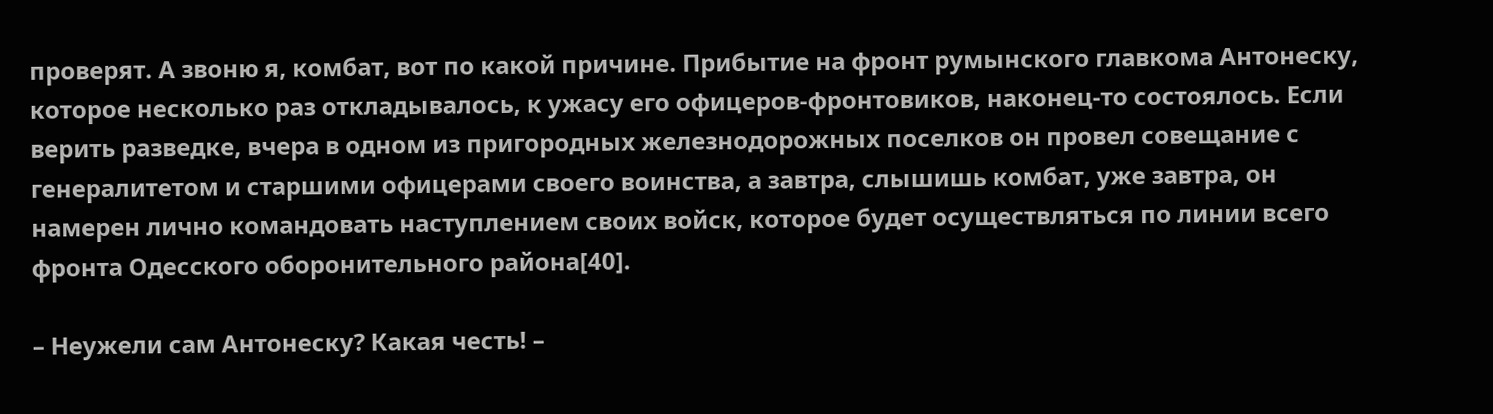проверят. А звоню я, комбат, вот по какой причине. Прибытие на фронт румынского главкома Антонеску, которое несколько раз откладывалось, к ужасу его офицеров-фронтовиков, наконец-то состоялось. Если верить разведке, вчера в одном из пригородных железнодорожных поселков он провел совещание с генералитетом и старшими офицерами своего воинства, а завтра, слышишь комбат, уже завтра, он намерен лично командовать наступлением своих войск, которое будет осуществляться по линии всего фронта Одесского оборонительного района[40].

– Неужели сам Антонеску? Какая честь! –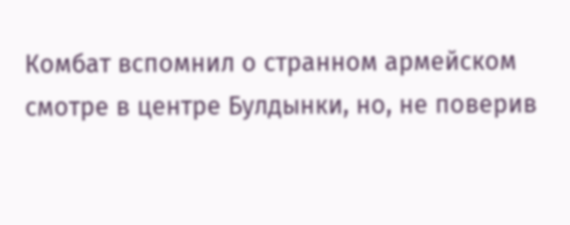Комбат вспомнил о странном армейском смотре в центре Булдынки, но, не поверив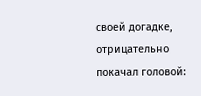своей догадке, отрицательно покачал головой: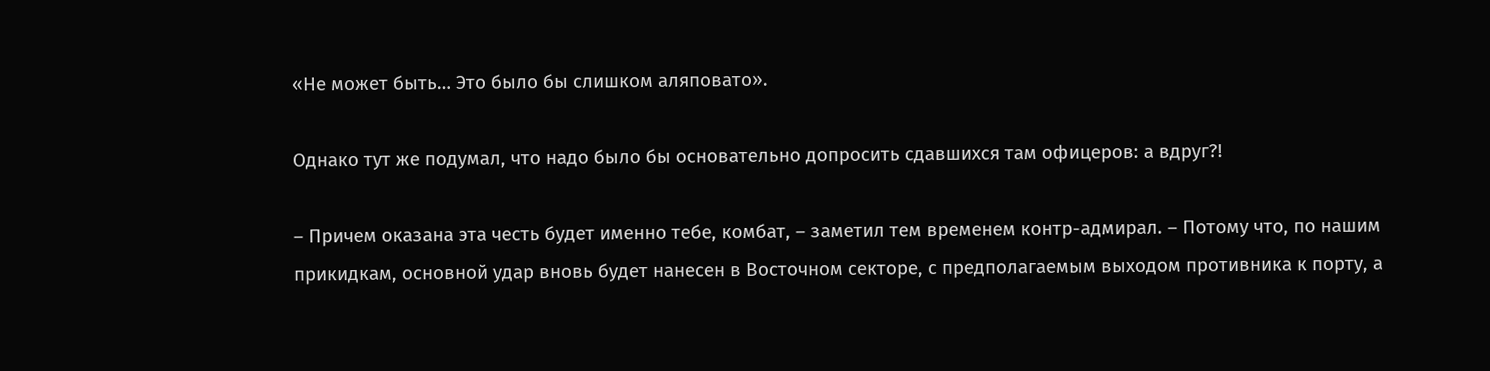«Не может быть… Это было бы слишком аляповато».

Однако тут же подумал, что надо было бы основательно допросить сдавшихся там офицеров: а вдруг?!

– Причем оказана эта честь будет именно тебе, комбат, – заметил тем временем контр-адмирал. – Потому что, по нашим прикидкам, основной удар вновь будет нанесен в Восточном секторе, с предполагаемым выходом противника к порту, а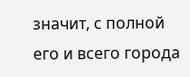значит, с полной его и всего города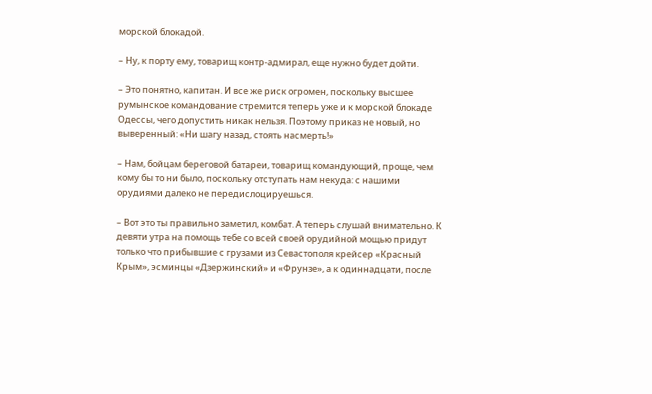морской блокадой.

– Ну, к порту ему, товарищ контр-адмирал, еще нужно будет дойти.

– Это понятно, капитан. И все же риск огромен, поскольку высшее румынское командование стремится теперь уже и к морской блокаде Одессы, чего допустить никак нельзя. Поэтому приказ не новый, но выверенный: «Ни шагу назад, стоять насмерть!»

– Нам, бойцам береговой батареи, товарищ командующий, проще, чем кому бы то ни было, поскольку отступать нам некуда: с нашими орудиями далеко не передислоцируешься.

– Вот это ты правильно заметил, комбат. А теперь слушай внимательно. К девяти утра на помощь тебе со всей своей орудийной мощью придут только что прибывшие с грузами из Севастополя крейсер «Красный Крым», эсминцы «Дзержинский» и «Фрунзе», а к одиннадцати, после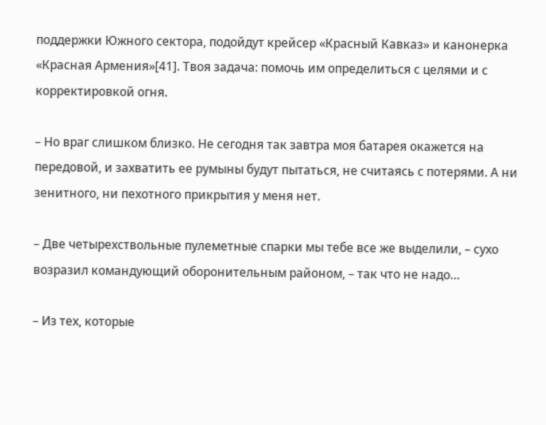поддержки Южного сектора, подойдут крейсер «Красный Кавказ» и канонерка «Красная Армения»[41]. Твоя задача: помочь им определиться с целями и с корректировкой огня.

– Но враг слишком близко. Не сегодня так завтра моя батарея окажется на передовой, и захватить ее румыны будут пытаться, не считаясь с потерями. А ни зенитного, ни пехотного прикрытия у меня нет.

– Две четырехствольные пулеметные спарки мы тебе все же выделили, – сухо возразил командующий оборонительным районом, – так что не надо…

– Из тех, которые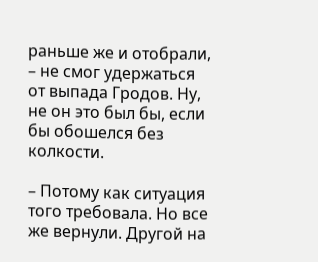раньше же и отобрали, – не смог удержаться от выпада Гродов. Ну, не он это был бы, если бы обошелся без колкости.

– Потому как ситуация того требовала. Но все же вернули. Другой на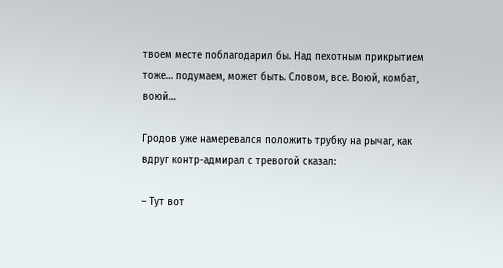твоем месте поблагодарил бы. Над пехотным прикрытием тоже… подумаем, может быть. Словом, все. Воюй, комбат, воюй…

Гродов уже намеревался положить трубку на рычаг, как вдруг контр-адмирал с тревогой сказал:

– Тут вот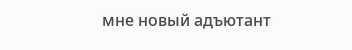мне новый адъютант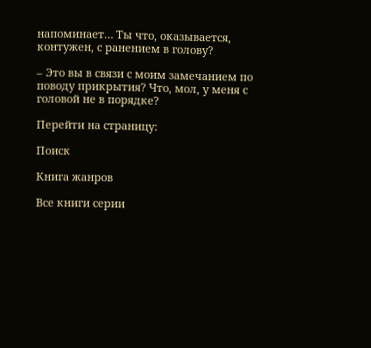напоминает… Ты что, оказывается, контужен, с ранением в голову?

– Это вы в связи с моим замечанием по поводу прикрытия? Что, мол, у меня с головой не в порядке?

Перейти на страницу:

Поиск

Книга жанров

Все книги серии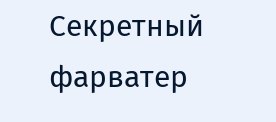Секретный фарватер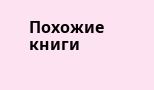Похожие книги